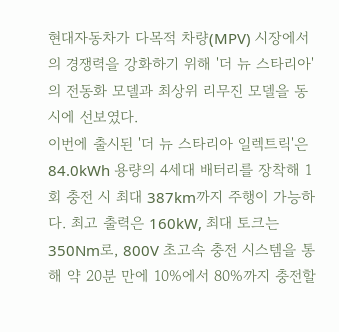현대자동차가 다목적 차량(MPV) 시장에서의 경쟁력을 강화하기 위해 '더 뉴 스타리아'의 전동화 모델과 최상위 리무진 모델을 동시에 선보였다.
이번에 출시된 '더 뉴 스타리아 일렉트릭'은 84.0kWh 용량의 4세대 배터리를 장착해 1회 충전 시 최대 387km까지 주행이 가능하다. 최고 출력은 160kW, 최대 토크는 350Nm로, 800V 초고속 충전 시스템을 통해 약 20분 만에 10%에서 80%까지 충전할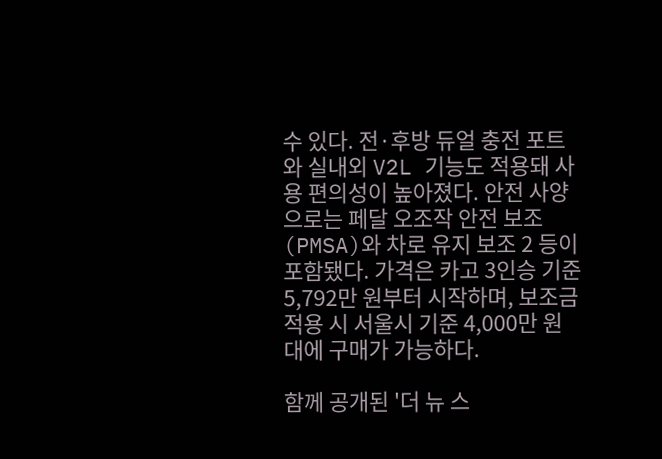수 있다. 전·후방 듀얼 충전 포트와 실내외 V2L 기능도 적용돼 사용 편의성이 높아졌다. 안전 사양으로는 페달 오조작 안전 보조(PMSA)와 차로 유지 보조 2 등이 포함됐다. 가격은 카고 3인승 기준 5,792만 원부터 시작하며, 보조금 적용 시 서울시 기준 4,000만 원대에 구매가 가능하다.

함께 공개된 '더 뉴 스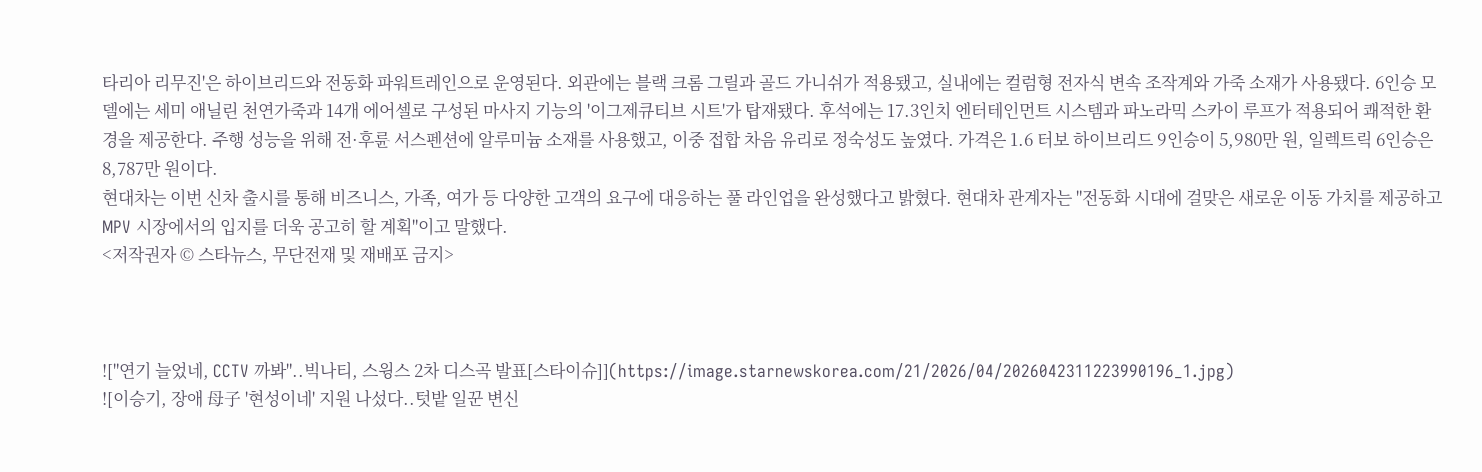타리아 리무진'은 하이브리드와 전동화 파워트레인으로 운영된다. 외관에는 블랙 크롬 그릴과 골드 가니쉬가 적용됐고, 실내에는 컬럼형 전자식 변속 조작계와 가죽 소재가 사용됐다. 6인승 모델에는 세미 애닐린 천연가죽과 14개 에어셀로 구성된 마사지 기능의 '이그제큐티브 시트'가 탑재됐다. 후석에는 17.3인치 엔터테인먼트 시스템과 파노라믹 스카이 루프가 적용되어 쾌적한 환경을 제공한다. 주행 성능을 위해 전·후륜 서스펜션에 알루미늄 소재를 사용했고, 이중 접합 차음 유리로 정숙성도 높였다. 가격은 1.6 터보 하이브리드 9인승이 5,980만 원, 일렉트릭 6인승은 8,787만 원이다.
현대차는 이번 신차 출시를 통해 비즈니스, 가족, 여가 등 다양한 고객의 요구에 대응하는 풀 라인업을 완성했다고 밝혔다. 현대차 관계자는 "전동화 시대에 걸맞은 새로운 이동 가치를 제공하고 MPV 시장에서의 입지를 더욱 공고히 할 계획"이고 말했다.
<저작권자 © 스타뉴스, 무단전재 및 재배포 금지>



!["연기 늘었네, CCTV 까봐"..빅나티, 스윙스 2차 디스곡 발표[스타이슈]](https://image.starnewskorea.com/21/2026/04/2026042311223990196_1.jpg)
![이승기, 장애 母子 '현성이네' 지원 나섰다..텃밭 일꾼 변신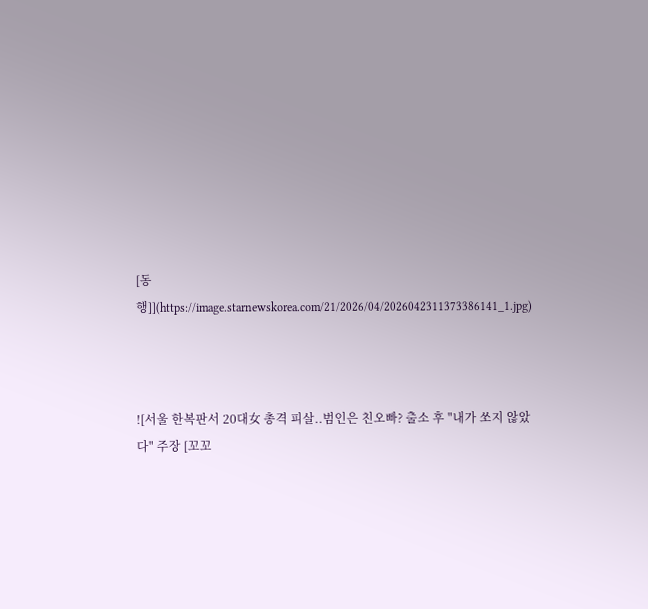[동행]](https://image.starnewskorea.com/21/2026/04/2026042311373386141_1.jpg)



![서울 한복판서 20대女 총격 피살..범인은 친오빠? 출소 후 "내가 쏘지 않았다" 주장 [꼬꼬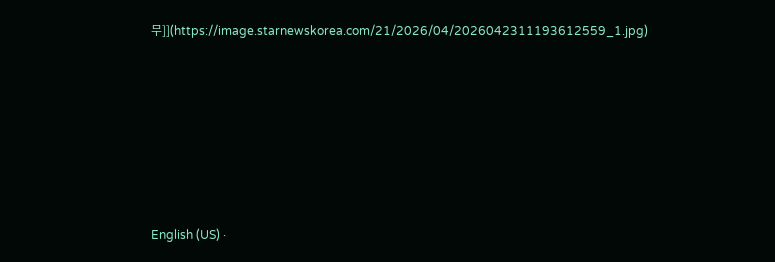무]](https://image.starnewskorea.com/21/2026/04/2026042311193612559_1.jpg)







English (US) ·